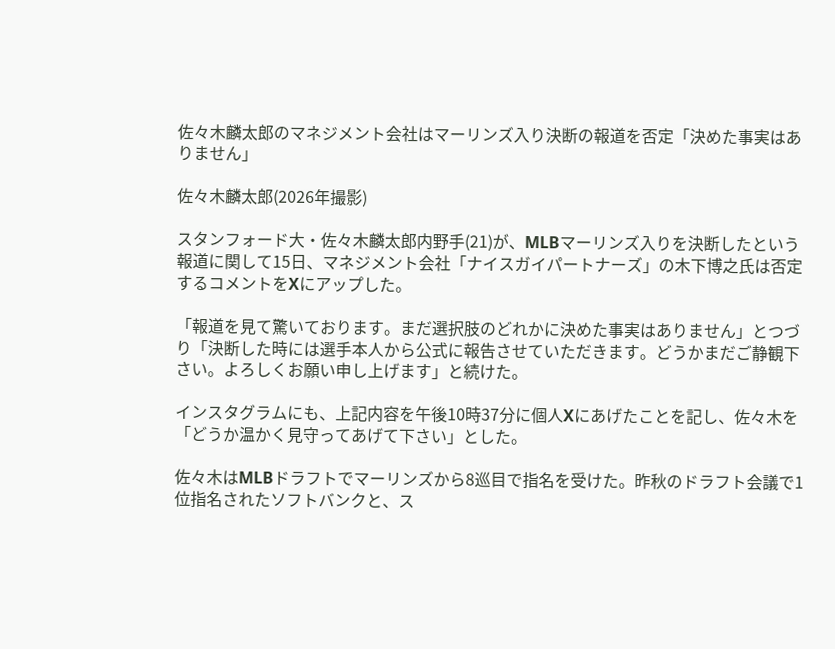佐々木麟太郎のマネジメント会社はマーリンズ入り決断の報道を否定「決めた事実はありません」

佐々木麟太郎(2026年撮影)

スタンフォード大・佐々木麟太郎内野手(21)が、MLBマーリンズ入りを決断したという報道に関して15日、マネジメント会社「ナイスガイパートナーズ」の木下博之氏は否定するコメントをXにアップした。

「報道を見て驚いております。まだ選択肢のどれかに決めた事実はありません」とつづり「決断した時には選手本人から公式に報告させていただきます。どうかまだご静観下さい。よろしくお願い申し上げます」と続けた。

インスタグラムにも、上記内容を午後10時37分に個人Xにあげたことを記し、佐々木を「どうか温かく見守ってあげて下さい」とした。

佐々木はMLBドラフトでマーリンズから8巡目で指名を受けた。昨秋のドラフト会議で1位指名されたソフトバンクと、ス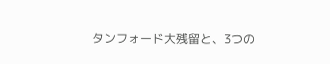タンフォード大残留と、3つの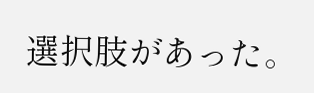選択肢があった。